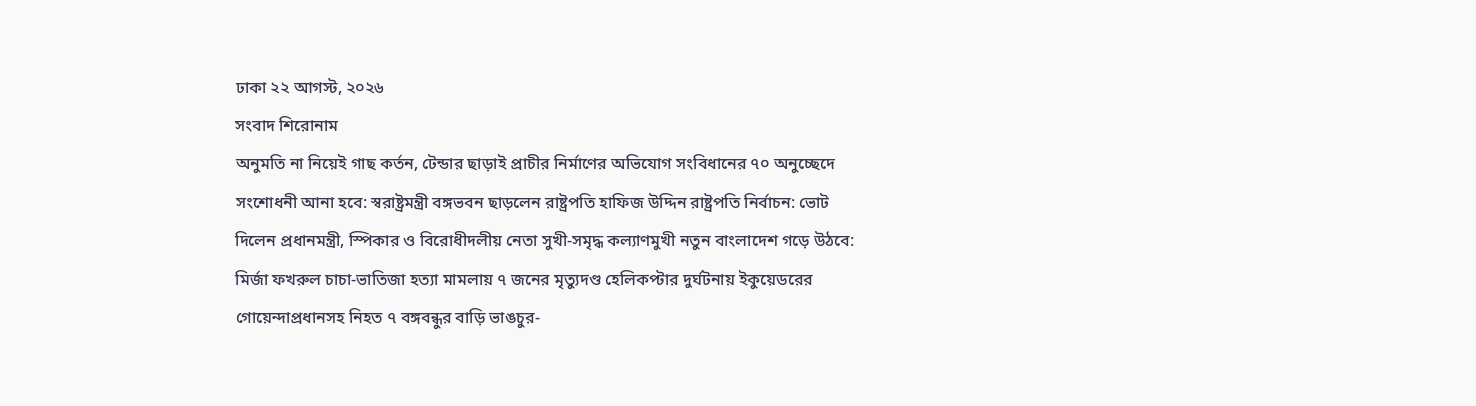ঢাকা ২২ আগস্ট, ২০২৬
সংবাদ শিরোনাম
অনুমতি না নিয়েই গাছ কর্তন, টেন্ডার ছাড়াই প্রাচীর নির্মাণের অভিযোগ সংবিধানের ৭০ অনুচ্ছেদে সংশোধনী আনা হবে: স্বরাষ্ট্রমন্ত্রী বঙ্গভবন ছাড়লেন রাষ্ট্রপতি হাফিজ উদ্দিন রাষ্ট্রপতি নির্বাচন: ভোট দিলেন প্রধানমন্ত্রী, স্পিকার ও বিরোধীদলীয় নেতা সুখী-সমৃদ্ধ কল্যাণমুখী নতুন বাংলাদেশ গড়ে উঠবে: মির্জা ফখরুল চাচা-ভাতিজা হত্যা মামলায় ৭ জনের মৃত্যুদণ্ড হেলিকপ্টার দুর্ঘটনায় ইকুয়েডরের গোয়েন্দাপ্রধানসহ নিহত ৭ বঙ্গবন্ধুর বাড়ি ভাঙচুর-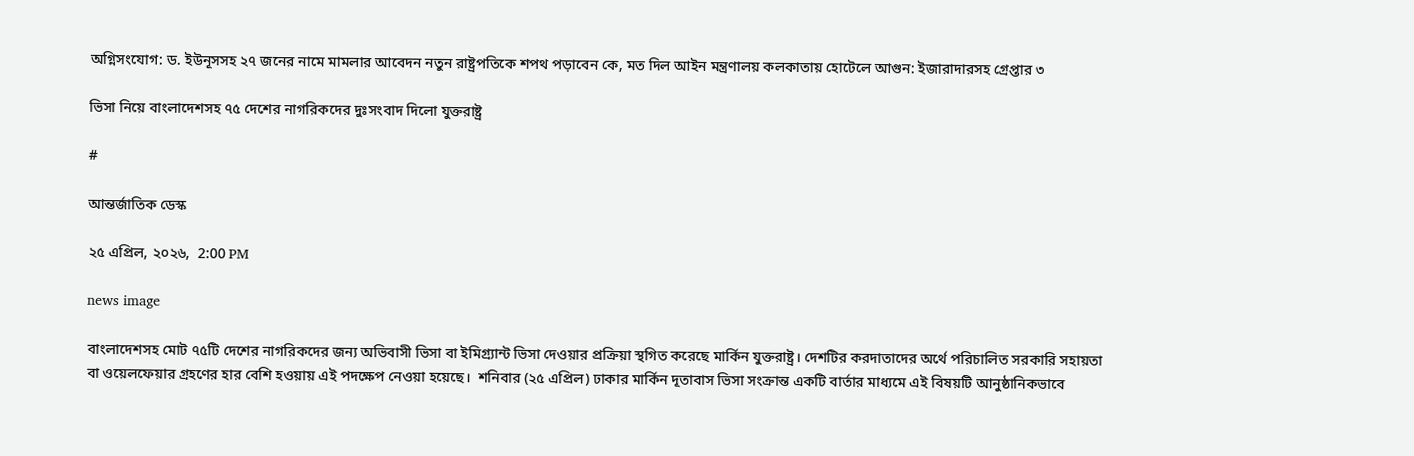অগ্নিসংযোগ: ড. ইউনূসসহ ২৭ জনের নামে মামলার আবেদন নতুন রাষ্ট্রপতিকে শপথ পড়াবেন কে, মত দিল আইন মন্ত্রণালয় কলকাতায় হোটেলে আগুন: ইজারাদারসহ গ্রেপ্তার ৩

ভিসা নিয়ে বাংলাদেশসহ ৭৫ দেশের নাগরিকদের দুঃসংবাদ দিলো যুক্তরাষ্ট্র

#

আন্তর্জাতিক ডেস্ক

২৫ এপ্রিল, ২০২৬,  2:00 PM

news image

বাংলাদেশসহ মোট ৭৫টি দেশের নাগরিকদের জন্য অভিবাসী ভিসা বা ইমিগ্র্যান্ট ভিসা দেওয়ার প্রক্রিয়া স্থগিত করেছে মার্কিন যুক্তরাষ্ট্র। দেশটির করদাতাদের অর্থে পরিচালিত সরকারি সহায়তা বা ওয়েলফেয়ার গ্রহণের হার বেশি হওয়ায় এই পদক্ষেপ নেওয়া হয়েছে।  শনিবার (২৫ এপ্রিল) ঢাকার মার্কিন দূতাবাস ভিসা সংক্রান্ত একটি বার্তার মাধ্যমে এই বিষয়টি আনুষ্ঠানিকভাবে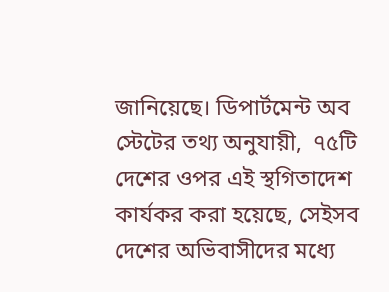জানিয়েছে। ডিপার্টমেন্ট অব স্টেটের তথ্য অনুযায়ী,  ৭৫টি দেশের ওপর এই স্থগিতাদেশ কার্যকর করা হয়েছে, সেইসব দেশের অভিবাসীদের মধ্যে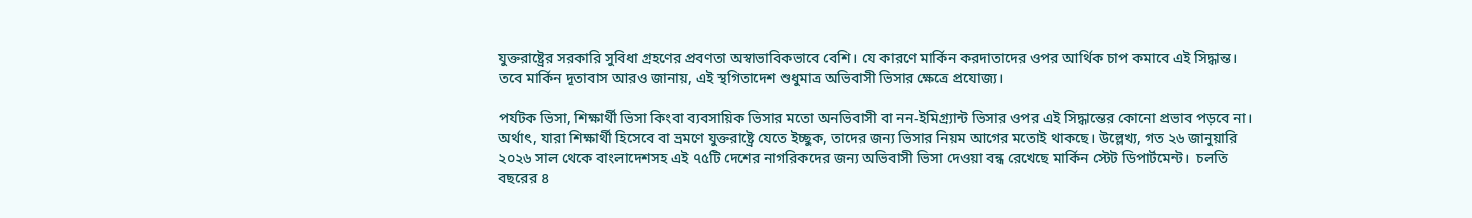যুক্তরাষ্ট্রের সরকারি সুবিধা গ্রহণের প্রবণতা অস্বাভাবিকভাবে বেশি। যে কারণে মার্কিন করদাতাদের ওপর আর্থিক চাপ কমাবে এই সিদ্ধান্ত। তবে মার্কিন দূতাবাস আরও জানায়, এই স্থগিতাদেশ শুধুমাত্র অভিবাসী ভিসার ক্ষেত্রে প্রযোজ্য।

পর্যটক ভিসা, শিক্ষার্থী ভিসা কিংবা ব্যবসায়িক ভিসার মতো অনভিবাসী বা নন-ইমিগ্র্যান্ট ভিসার ওপর এই সিদ্ধান্তের কোনো প্রভাব পড়বে না। অর্থাৎ, যারা শিক্ষার্থী হিসেবে বা ভ্রমণে যুক্তরাষ্ট্রে যেতে ইচ্ছুক, তাদের জন্য ভিসার নিয়ম আগের মতোই থাকছে। উল্লেখ্য, গত ২৬ জানুয়ারি ২০২৬ সাল থেকে বাংলাদেশসহ এই ৭৫টি দেশের নাগরিকদের জন্য অভিবাসী ভিসা দেওয়া বন্ধ রেখেছে মার্কিন স্টেট ডিপার্টমেন্ট।  চলতি বছরের ৪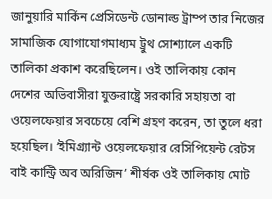জানুয়ারি মার্কিন প্রেসিডেন্ট ডোনাল্ড ট্রাম্প তার নিজের সামাজিক যোগাযোগমাধ্যম ট্রুথ সোশ্যালে একটি তালিকা প্রকাশ করেছিলেন। ওই তালিকায় কোন দেশের অভিবাসীরা যুক্তরাষ্ট্রে সরকারি সহায়তা বা ওয়েলফেয়ার সবচেয়ে বেশি গ্রহণ করেন, তা তুলে ধরা হয়েছিল। ‘ইমিগ্র্যান্ট ওয়েলফেয়ার রেসিপিয়েন্ট রেটস বাই কান্ট্রি অব অরিজিন’ শীর্ষক ওই তালিকায় মোট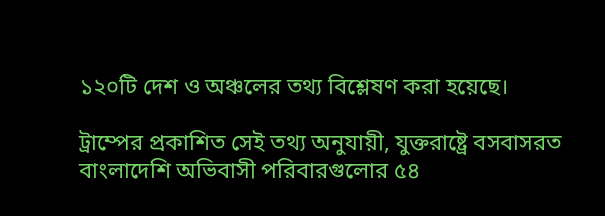১২০টি দেশ ও অঞ্চলের তথ্য বিশ্লেষণ করা হয়েছে।

ট্রাম্পের প্রকাশিত সেই তথ্য অনুযায়ী, যুক্তরাষ্ট্রে বসবাসরত বাংলাদেশি অভিবাসী পরিবারগুলোর ৫৪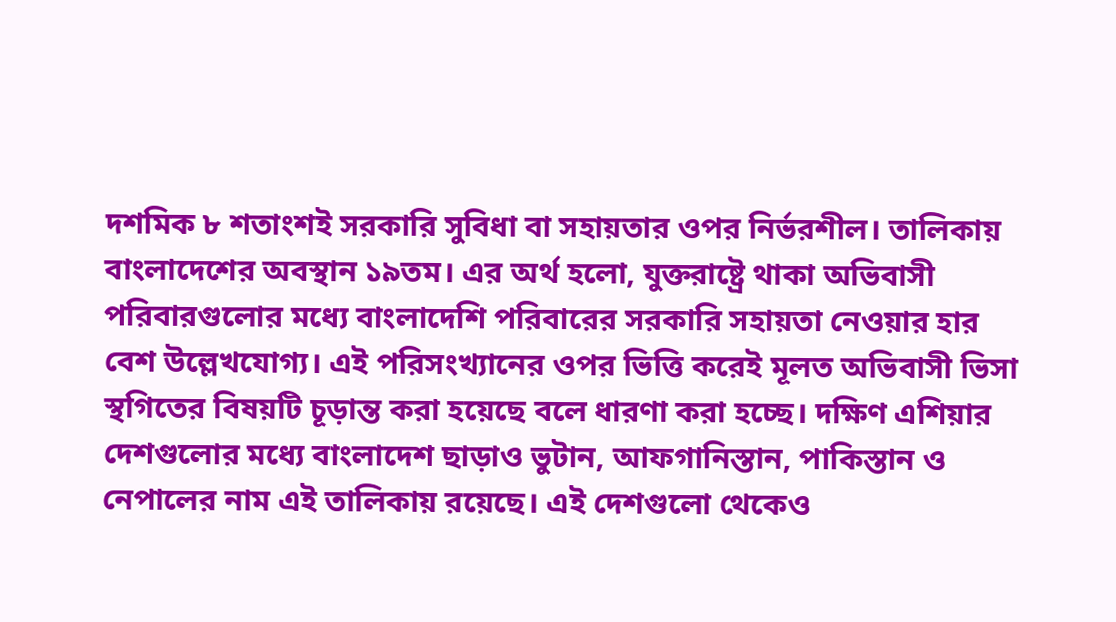দশমিক ৮ শতাংশই সরকারি সুবিধা বা সহায়তার ওপর নির্ভরশীল। তালিকায় বাংলাদেশের অবস্থান ১৯তম। এর অর্থ হলো, যুক্তরাষ্ট্রে থাকা অভিবাসী পরিবারগুলোর মধ্যে বাংলাদেশি পরিবারের সরকারি সহায়তা নেওয়ার হার বেশ উল্লেখযোগ্য। এই পরিসংখ্যানের ওপর ভিত্তি করেই মূলত অভিবাসী ভিসা স্থগিতের বিষয়টি চূড়ান্ত করা হয়েছে বলে ধারণা করা হচ্ছে। দক্ষিণ এশিয়ার দেশগুলোর মধ্যে বাংলাদেশ ছাড়াও ভুটান, আফগানিস্তান, পাকিস্তান ও নেপালের নাম এই তালিকায় রয়েছে। এই দেশগুলো থেকেও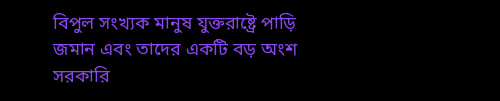বিপুল সংখ্যক মানুষ যুক্তরাষ্ট্রে পাড়ি জমান এবং তাদের একটি বড় অংশ সরকারি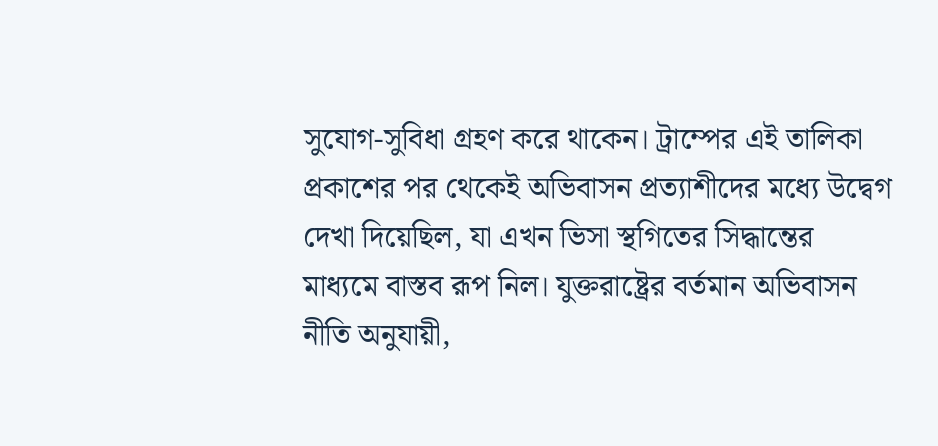সুযোগ-সুবিধা গ্রহণ করে থাকেন। ট্রাম্পের এই তালিকা প্রকাশের পর থেকেই অভিবাসন প্রত্যাশীদের মধ্যে উদ্বেগ দেখা দিয়েছিল, যা এখন ভিসা স্থগিতের সিদ্ধান্তের মাধ্যমে বাস্তব রূপ নিল। যুক্তরাষ্ট্রের বর্তমান অভিবাসন নীতি অনুযায়ী,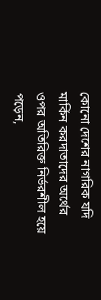কোনো দেশের নাগরিক যদি মার্কিন করদাতাদের অর্থের ওপর অতিরিক্ত নির্ভরশীল হয়ে পড়েন,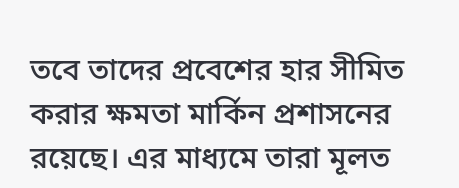তবে তাদের প্রবেশের হার সীমিত করার ক্ষমতা মার্কিন প্রশাসনের রয়েছে। এর মাধ্যমে তারা মূলত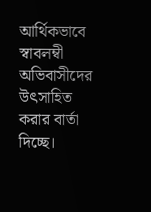আর্থিকভাবে স্বাবলম্বী অভিবাসীদের উৎসাহিত করার বার্তা দিচ্ছে।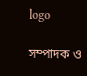logo

সম্পাদক ও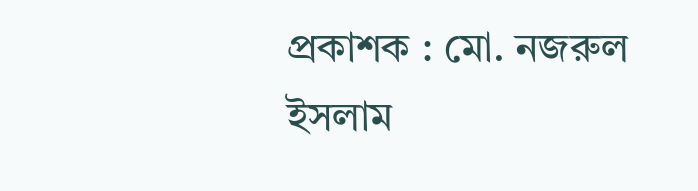প্রকাশক : মো. নজরুল ইসলাম